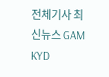전체기사 최신뉴스 GAM
KYD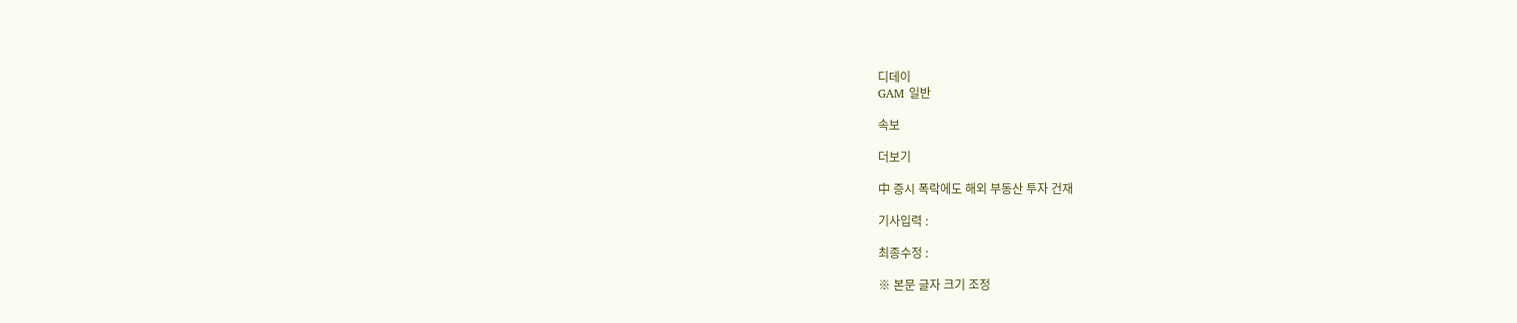디데이
GAM 일반

속보

더보기

中 증시 폭락에도 해외 부동산 투자 건재

기사입력 :

최종수정 :

※ 본문 글자 크기 조정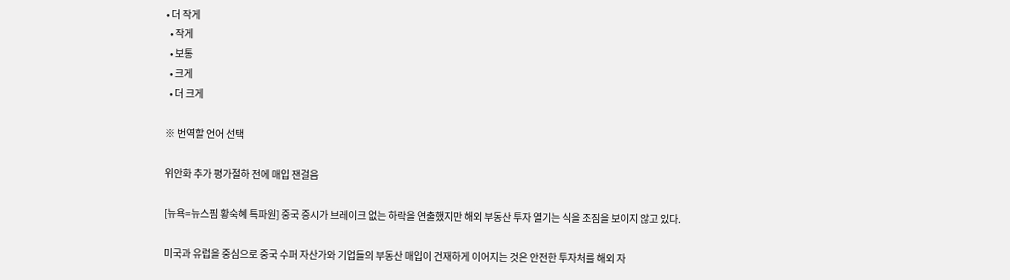• 더 작게
  • 작게
  • 보통
  • 크게
  • 더 크게

※ 번역할 언어 선택

위안화 추가 평가절하 전에 매입 잰걸음

[뉴욕=뉴스핌 황숙혜 특파원] 중국 증시가 브레이크 없는 하락을 연출했지만 해외 부동산 투자 열기는 식을 조짐을 보이지 않고 있다.

미국과 유럽을 중심으로 중국 수퍼 자산가와 기업들의 부동산 매입이 건재하게 이어지는 것은 안전한 투자처를 해외 자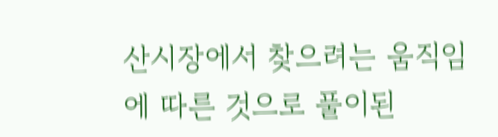산시장에서 찾으려는 움직임에 따른 것으로 풀이된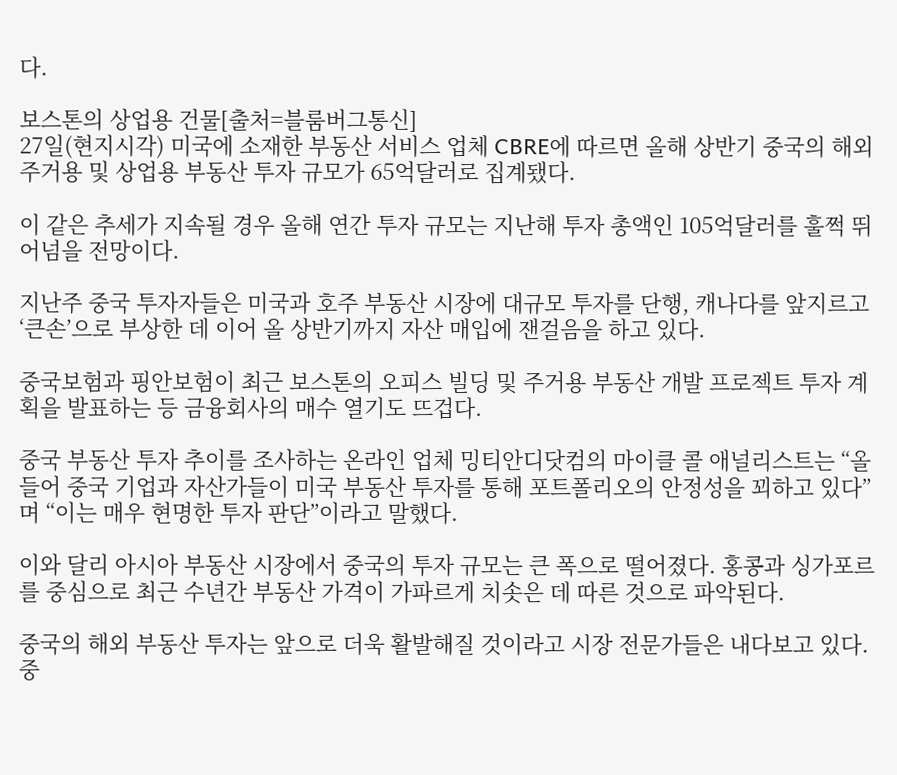다.

보스톤의 상업용 건물[출처=블룸버그통신]
27일(현지시각) 미국에 소재한 부동산 서비스 업체 CBRE에 따르면 올해 상반기 중국의 해외 주거용 및 상업용 부동산 투자 규모가 65억달러로 집계됐다.

이 같은 추세가 지속될 경우 올해 연간 투자 규모는 지난해 투자 총액인 105억달러를 훌쩍 뛰어넘을 전망이다.

지난주 중국 투자자들은 미국과 호주 부동산 시장에 대규모 투자를 단행, 캐나다를 앞지르고 ‘큰손’으로 부상한 데 이어 올 상반기까지 자산 매입에 잰걸음을 하고 있다.

중국보험과 핑안보험이 최근 보스톤의 오피스 빌딩 및 주거용 부동산 개발 프로젝트 투자 계획을 발표하는 등 금융회사의 매수 열기도 뜨겁다.

중국 부동산 투자 추이를 조사하는 온라인 업체 밍티안디닷컴의 마이클 콜 애널리스트는 “올들어 중국 기업과 자산가들이 미국 부동산 투자를 통해 포트폴리오의 안정성을 꾀하고 있다”며 “이는 매우 현명한 투자 판단”이라고 말했다.

이와 달리 아시아 부동산 시장에서 중국의 투자 규모는 큰 폭으로 떨어졌다. 홍콩과 싱가포르를 중심으로 최근 수년간 부동산 가격이 가파르게 치솟은 데 따른 것으로 파악된다.

중국의 해외 부동산 투자는 앞으로 더욱 활발해질 것이라고 시장 전문가들은 내다보고 있다. 중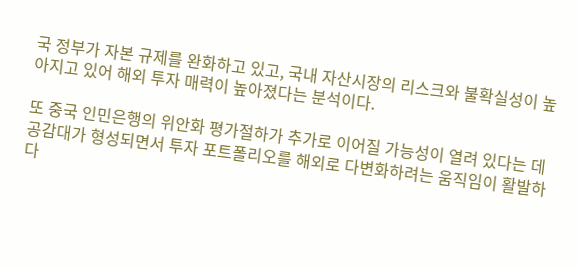국 정부가 자본 규제를 완화하고 있고, 국내 자산시장의 리스크와 불확실성이 높아지고 있어 해외 투자 매력이 높아졌다는 분석이다.

또 중국 인민은행의 위안화 평가절하가 추가로 이어질 가능성이 열려 있다는 데 공감대가 형성되면서 투자 포트폴리오를 해외로 다변화하려는 움직임이 활발하다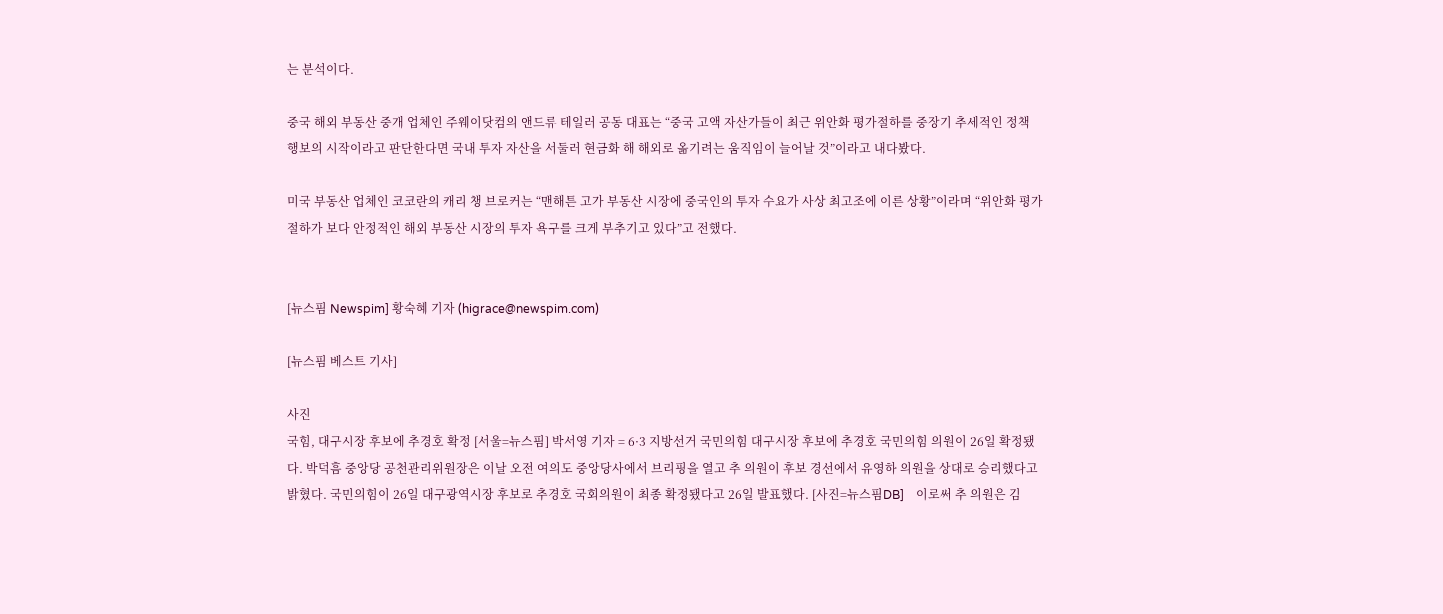는 분석이다.

중국 해외 부동산 중개 업체인 주웨이닷컴의 앤드류 테일러 공동 대표는 “중국 고액 자산가들이 최근 위안화 평가절하를 중장기 추세적인 정책 행보의 시작이라고 판단한다면 국내 투자 자산을 서둘러 현금화 해 해외로 옮기려는 움직임이 늘어날 것”이라고 내다봤다.

미국 부동산 업체인 코코란의 캐리 챙 브로커는 “맨해튼 고가 부동산 시장에 중국인의 투자 수요가 사상 최고조에 이른 상황”이라며 “위안화 평가절하가 보다 안정적인 해외 부동산 시장의 투자 욕구를 크게 부추기고 있다”고 전했다.


[뉴스핌 Newspim] 황숙혜 기자 (higrace@newspim.com)

[뉴스핌 베스트 기사]

사진
국힘, 대구시장 후보에 추경호 확정 [서울=뉴스핌] 박서영 기자 = 6·3 지방선거 국민의힘 대구시장 후보에 추경호 국민의힘 의원이 26일 확정됐다. 박덕흠 중앙당 공천관리위원장은 이날 오전 여의도 중앙당사에서 브리핑을 열고 추 의원이 후보 경선에서 유영하 의원을 상대로 승리했다고 밝혔다. 국민의힘이 26일 대구광역시장 후보로 추경호 국회의원이 최종 확정됐다고 26일 발표했다. [사진=뉴스핌DB]    이로써 추 의원은 김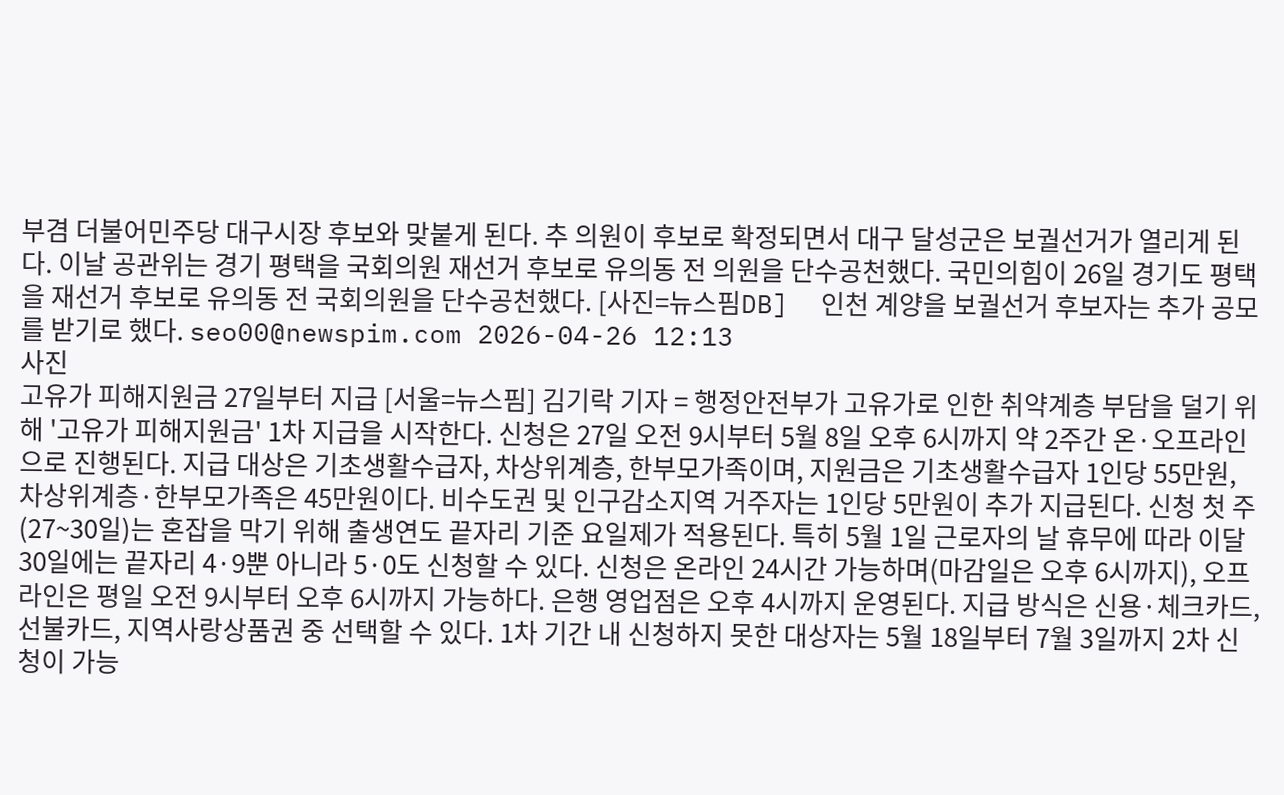부겸 더불어민주당 대구시장 후보와 맞붙게 된다. 추 의원이 후보로 확정되면서 대구 달성군은 보궐선거가 열리게 된다. 이날 공관위는 경기 평택을 국회의원 재선거 후보로 유의동 전 의원을 단수공천했다. 국민의힘이 26일 경기도 평택을 재선거 후보로 유의동 전 국회의원을 단수공천했다. [사진=뉴스핌DB]  인천 계양을 보궐선거 후보자는 추가 공모를 받기로 했다. seo00@newspim.com 2026-04-26 12:13
사진
고유가 피해지원금 27일부터 지급 [서울=뉴스핌] 김기락 기자 = 행정안전부가 고유가로 인한 취약계층 부담을 덜기 위해 '고유가 피해지원금' 1차 지급을 시작한다. 신청은 27일 오전 9시부터 5월 8일 오후 6시까지 약 2주간 온·오프라인으로 진행된다. 지급 대상은 기초생활수급자, 차상위계층, 한부모가족이며, 지원금은 기초생활수급자 1인당 55만원, 차상위계층·한부모가족은 45만원이다. 비수도권 및 인구감소지역 거주자는 1인당 5만원이 추가 지급된다. 신청 첫 주(27~30일)는 혼잡을 막기 위해 출생연도 끝자리 기준 요일제가 적용된다. 특히 5월 1일 근로자의 날 휴무에 따라 이달 30일에는 끝자리 4·9뿐 아니라 5·0도 신청할 수 있다. 신청은 온라인 24시간 가능하며(마감일은 오후 6시까지), 오프라인은 평일 오전 9시부터 오후 6시까지 가능하다. 은행 영업점은 오후 4시까지 운영된다. 지급 방식은 신용·체크카드, 선불카드, 지역사랑상품권 중 선택할 수 있다. 1차 기간 내 신청하지 못한 대상자는 5월 18일부터 7월 3일까지 2차 신청이 가능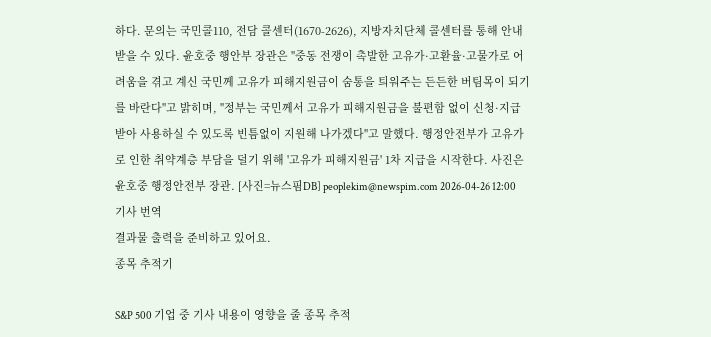하다. 문의는 국민콜110, 전담 콜센터(1670-2626), 지방자치단체 콜센터를 통해 안내받을 수 있다. 윤호중 행안부 장관은 "중동 전쟁이 촉발한 고유가·고환율·고물가로 어려움을 겪고 계신 국민께 고유가 피해지원금이 숨통을 틔워주는 든든한 버팀목이 되기를 바란다"고 밝히며, "정부는 국민께서 고유가 피해지원금을 불편함 없이 신청·지급받아 사용하실 수 있도록 빈틈없이 지원해 나가겠다"고 말했다. 행정안전부가 고유가로 인한 취약계층 부담을 덜기 위해 '고유가 피해지원금' 1차 지급을 시작한다. 사진은 윤호중 행정안전부 장관. [사진=뉴스핌DB] peoplekim@newspim.com 2026-04-26 12:00
기사 번역
결과물 출력을 준비하고 있어요.
종목 추적기

S&P 500 기업 중 기사 내용이 영향을 줄 종목 추적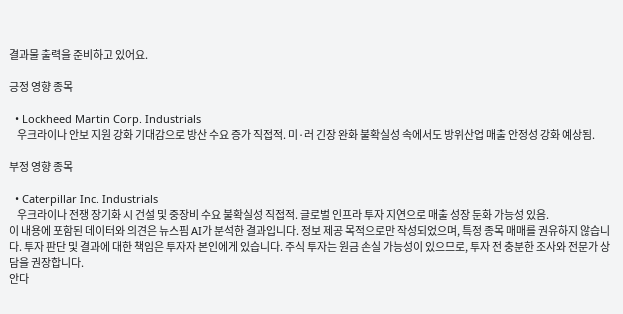결과물 출력을 준비하고 있어요.

긍정 영향 종목

  • Lockheed Martin Corp. Industrials
    우크라이나 안보 지원 강화 기대감으로 방산 수요 증가 직접적. 미·러 긴장 완화 불확실성 속에서도 방위산업 매출 안정성 강화 예상됨.

부정 영향 종목

  • Caterpillar Inc. Industrials
    우크라이나 전쟁 장기화 시 건설 및 중장비 수요 불확실성 직접적. 글로벌 인프라 투자 지연으로 매출 성장 둔화 가능성 있음.
이 내용에 포함된 데이터와 의견은 뉴스핌 AI가 분석한 결과입니다. 정보 제공 목적으로만 작성되었으며, 특정 종목 매매를 권유하지 않습니다. 투자 판단 및 결과에 대한 책임은 투자자 본인에게 있습니다. 주식 투자는 원금 손실 가능성이 있으므로, 투자 전 충분한 조사와 전문가 상담을 권장합니다.
안다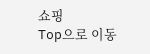쇼핑
Top으로 이동